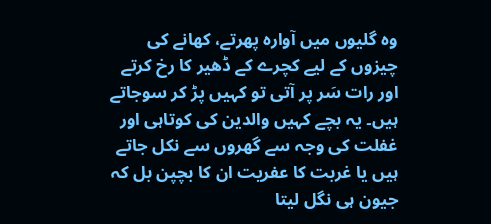وہ گلیوں میں آوارہ پھرتے، کھانے کی چیزوں کے لیے کچرے کے ڈھیر کا رخ کرتے اور رات سَر پر آتی تو کہیں پڑ کر سوجاتے ہیں۔ یہ بچے کہیں والدین کی کوتاہی اور غفلت کی وجہ سے گھروں سے نکل جاتے ہیں یا غربت کا عفریت ان کا بچپن بل کہ جیون ہی نگل لیتا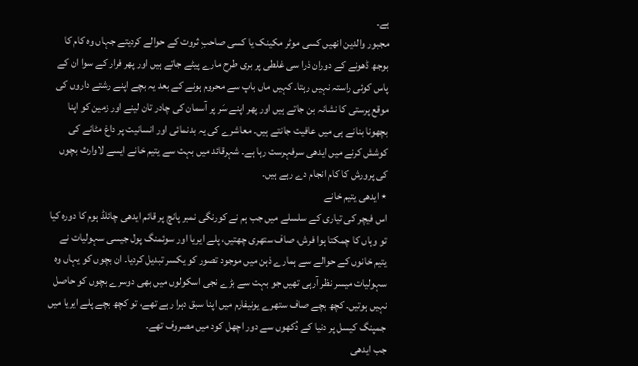ہے۔
مجبور والدین انھیں کسی موٹر مکینک یا کسی صاحبِ ثروت کے حوالے کردیتے جہاں وہ کام کا بوجھ ڈھونے کے دوران ذرا سی غلطی پر بری طرح مارے پیٹے جاتے ہیں اور پھر فرار کے سوا ان کے پاس کوئی راستہ نہیں رہتا۔ کہیں ماں باپ سے محروم ہونے کے بعد یہ بچے اپنے رشتے داروں کی موقع پرستی کا نشانہ بن جاتے ہیں اور پھر اپنے سَر پر آسمان کی چادر تان لینے اور زمین کو اپنا بچھونا بنانے ہی میں عافیت جانتے ہیں۔ معاشرے کی یہ بدنمائی اور انسانیت پر داغ مٹانے کی کوشش کرنے میں ایدھی سرفہرست رہا ہے۔ شہرقائد میں بہت سے یتیم خانے ایسے لاوارث بچوں کی پرورش کا کام انجام دے رہے ہیں۔
٭ ایدھی یتیم خانے
اس فیچر کی تیاری کے سلسلے میں جب ہم نے کورنگی نمبر پانچ پر قائم ایدھی چائلڈ ہوم کا دورہ کیا تو وہاں کا چمکتا ہوا فرش، صاف ستھری چھتیں، پلے ایریا اور سوئمنگ پول جیسی سہولیات نے یتیم خانوں کے حوالے سے ہمارے ذہن میں موجود تصور کو یکسر تبدیل کردیا۔ ان بچوں کو یہاں وہ سہولیات میسر نظر آرہی تھیں جو بہت سے بڑے نجی اسکولوں میں بھی دوسرے بچوں کو حاصل نہیں ہوتیں۔ کچھ بچے صاف ستھرے یونیفارم میں اپنا سبق دہرا رہے تھے، تو کچھ بچے پلے ایریا میں جمپنگ کیسل پر دنیا کے دُکھوں سے دور اچھل کود میں مصروف تھے۔
جب ایدھی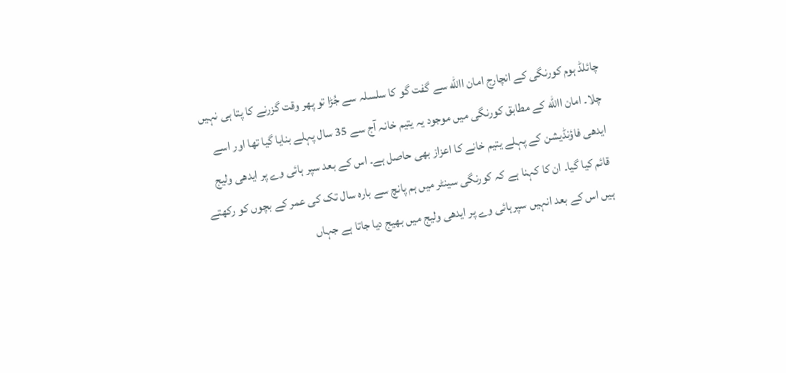چائلڈ ہوم کورنگی کے انچارج امان االله سے گفت گو کا سلسلہ سے جُڑا تو پھر وقت گزرنے کا پتا ہی نہیں چلا۔ امان االله کے مطابق کورنگی میں موجود یہ یتیم خانہ آج سے 35 سال پہلے بنایا گیا تھا اور اسے ایدھی فاؤنڈیشن کے پہلے یتیم خانے کا اعزاز بھی حاصل ہے۔ اس کے بعد سپر ہائی وے پر ایدھی ولیج قائم کیا گیا۔ ان کا کہنا ہے کہ کورنگی سینٹر میں ہم پانچ سے بارہ سال تک کی عمر کے بچوں کو رکھتے ہیں اس کے بعد انہیں سپرہائی وے پر ایدھی ولیج میں بھیج دیا جاتا ہے جہاں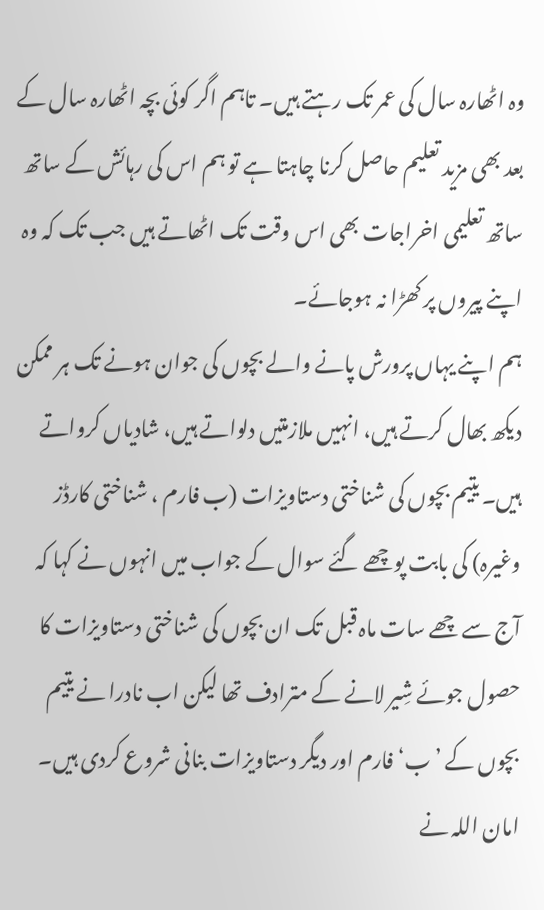وہ اٹھارہ سال کی عمر تک رہتے ہیں۔ تاہم اگر کوئی بچہ اٹھارہ سال کے بعد بھی مزید تعلیم حاصل کرنا چاہتا ہے تو ہم اس کی رہائش کے ساتھ ساتھ تعلیمی اخراجات بھی اس وقت تک اٹھاتے ہیں جب تک کہ وہ اپنے پیروں پر کھڑا نہ ہوجائے۔
ہم اپنے یہاں پرورش پانے والے بچوں کی جوان ہونے تک ہر ممکن دیکھ بھال کرتے ہیں، انہیں ملازمتیں دلواتے ہیں، شادیاں کرواتے ہیں۔ یتیم بچوں کی شناختی دستاویزات (ب فارم ، شناختی کارڈز وغیرہ) کی بابت پوچھے گئے سوال کے جواب میں انہوں نے کہا کہ آج سے چھے سات ماہ قبل تک ان بچوں کی شناختی دستاویزات کا حصول جوئے شِیر لانے کے مترادف تھا لیکن اب نادرا نے یتیم بچوں کے ’ب‘ فارم اور دیگر دستاویزات بنانی شروع کردی ہیں۔ امان اللہ نے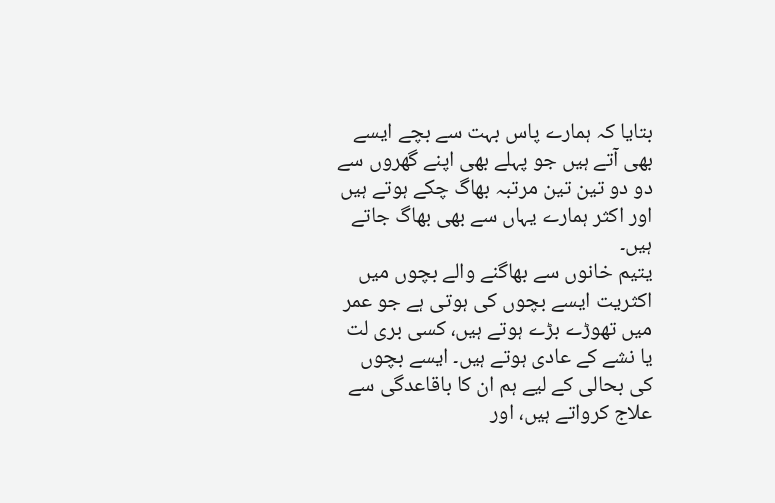بتایا کہ ہمارے پاس بہت سے بچے ایسے بھی آتے ہیں جو پہلے بھی اپنے گھروں سے دو دو تین تین مرتبہ بھاگ چکے ہوتے ہیں اور اکثر ہمارے یہاں سے بھی بھاگ جاتے ہیں۔
یتیم خانوں سے بھاگنے والے بچوں میں اکثریت ایسے بچوں کی ہوتی ہے جو عمر میں تھوڑے بڑے ہوتے ہیں، کسی بری لت یا نشے کے عادی ہوتے ہیں۔ ایسے بچوں کی بحالی کے لیے ہم ان کا باقاعدگی سے علاج کرواتے ہیں، اور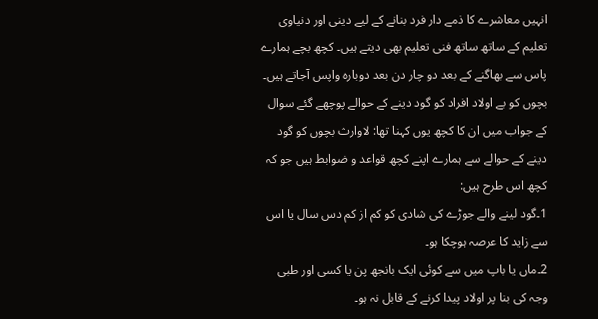انہیں معاشرے کا ذمے دار فرد بنانے کے لیے دینی اور دنیاوی تعلیم کے ساتھ ساتھ فنی تعلیم بھی دیتے ہیں۔ کچھ بچے ہمارے پاس سے بھاگنے کے بعد دو چار دن بعد دوبارہ واپس آجاتے ہیں۔ بچوں کو بے اولاد افراد کو گود دینے کے حوالے پوچھے گئے سوال کے جواب میں ان کا کچھ یوں کہنا تھا: لاوارث بچوں کو گود دینے کے حوالے سے ہمارے اپنے کچھ قواعد و ضوابط ہیں جو کہ کچھ اس طرح ہیں:
1۔گود لینے والے جوڑے کی شادی کو کم از کم دس سال یا اس سے زاید کا عرصہ ہوچکا ہو۔
2۔ماں یا باپ میں سے کوئی ایک بانجھ پن یا کسی اور طبی وجہ کی بنا پر اولاد پیدا کرنے کے قابل نہ ہو۔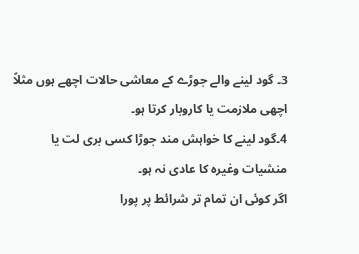3۔ گود لینے والے جوڑے کے معاشی حالات اچھے ہوں مثلاً اچھی ملازمت یا کاروبار کرتا ہو۔
4۔گود لینے کا خواہش مند جوڑا کسی بری لت یا منشیات وغیرہ کا عادی نہ ہو۔
اگر کوئی ان تمام تر شرائط پر پورا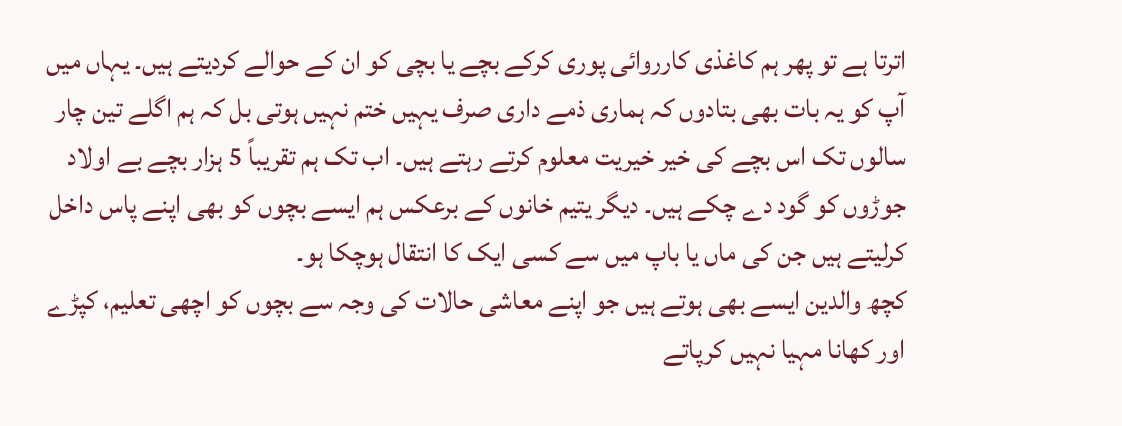اترتا ہے تو پھر ہم کاغذی کارروائی پوری کرکے بچے یا بچی کو ان کے حوالے کردیتے ہیں۔ یہاں میں آپ کو یہ بات بھی بتادوں کہ ہماری ذمے داری صرف یہیں ختم نہیں ہوتی بل کہ ہم اگلے تین چار سالوں تک اس بچے کی خیر خیریت معلوم کرتے رہتے ہیں۔ اب تک ہم تقریباً 5 ہزار بچے بے اولاد جوڑوں کو گود دے چکے ہیں۔ دیگر یتیم خانوں کے برعکس ہم ایسے بچوں کو بھی اپنے پاس داخل کرلیتے ہیں جن کی ماں یا باپ میں سے کسی ایک کا انتقال ہوچکا ہو۔
کچھ والدین ایسے بھی ہوتے ہیں جو اپنے معاشی حالات کی وجہ سے بچوں کو اچھی تعلیم، کپڑے اور کھانا مہیا نہیں کرپاتے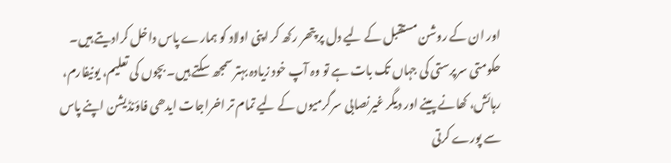اور ان کے روشن مستقبل کے لیے دل پر پتھر رکھ کر اپنی اولاد کو ہمارے پاس داخل کرادیتے ہیں۔ حکومتی سرپرستی کی جہاں تک بات ہے تو وہ آپ خود زیادہ بہتر سمجھ سکتے ہیں۔ بچوں کی تعلیم، یونیفارم، رہائش، کھانے پینے اور دیگر غیرنصابی سرگرمیوں کے لیے تمام تر اخراجات ایدھی فاؤنڈیشن اپنے پاس سے پورے کرتی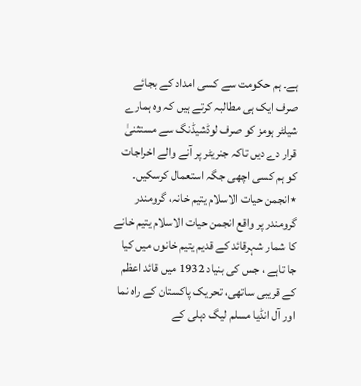ہے۔ ہم حکومت سے کسی امداد کے بجائے صرف ایک ہی مطالبہ کرتے ہیں کہ وہ ہمارے شیلٹر ہومز کو صرف لوڈشیڈنگ سے مستثنیٰ قرار دے دیں تاکہ جنریٹر پر آنے والے اخراجات کو ہم کسی اچھی جگہ استعمال کرسکیں۔
٭انجمن حیات الاسلام یتیم خانہ، گرومندر
گرومندر پر واقع انجمن حیات الاسلام یتیم خانے کا شمار شہرقائد کے قدیم یتیم خانوں میں کیا جا تاہے ، جس کی بنیاد 1932 میں قائد اعظم کے قریبی ساتھی، تحریک پاکستان کے راہ نما اور آل انڈیا مسلم لیگ دہلی کے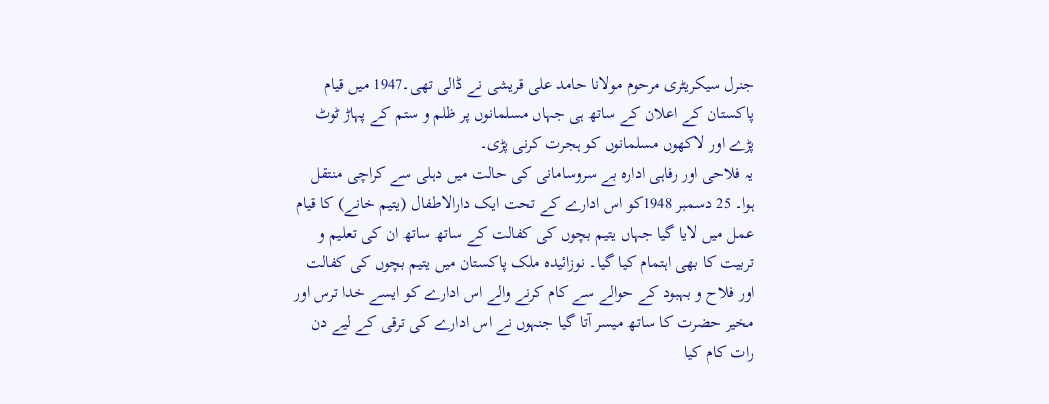جنرل سیکریٹری مرحوم مولانا حامد علی قریشی نے ڈالی تھی۔1947 میں قیام پاکستان کے اعلان کے ساتھ ہی جہاں مسلمانوں پر ظلم و ستم کے پہاڑ ٹوٹ پڑے اور لاکھوں مسلمانوں کو ہجرت کرنی پڑی۔
یہ فلاحی اور رفاہی ادارہ بے سروسامانی کی حالت میں دہلی سے کراچی منتقل ہوا۔ 25 دسمبر 1948کو اس ادارے کے تحت ایک دارالاطفال (یتیم خانے) کا قیام عمل میں لایا گیا جہاں یتیم بچوں کی کفالت کے ساتھ ساتھ ان کی تعلیم و تربیت کا بھی اہتمام کیا گیا۔ نوزائیدہ ملک پاکستان میں یتیم بچوں کی کفالت اور فلاح و بہبود کے حوالے سے کام کرنے والے اس ادارے کو ایسے خدا ترس اور مخیر حضرت کا ساتھ میسر آتا گیا جنہوں نے اس ادارے کی ترقی کے لیے دن رات کام کیا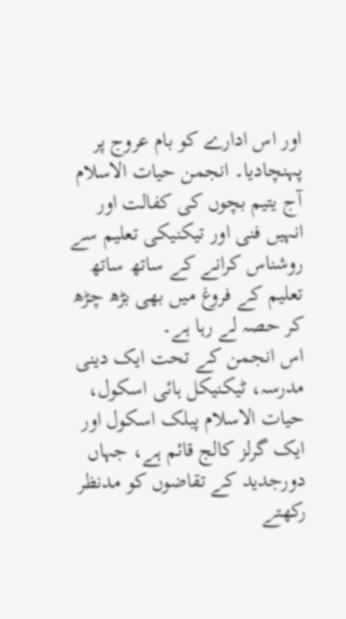اور اس ادارے کو بام عروج پر پہنچادیا۔ انجمن حیات الاسلام آج یتیم بچوں کی کفالت اور انہیں فنی اور تیکنیکی تعلیم سے روشناس کرانے کے ساتھ ساتھ تعلیم کے فروغ میں بھی بڑھ چڑھ کر حصہ لے رہا ہے۔
اس انجمن کے تحت ایک دینی مدرسہ، ٹیکنیکل ہائی اسکول، حیات الاسلام پبلک اسکول اور ایک گرلز کالج قائم ہے، جہاں دورجدید کے تقاضوں کو مدنظر رکھتے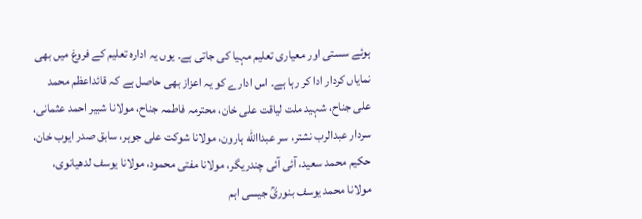ہوئے سستی اور معیاری تعلیم مہیا کی جاتی ہے۔ یوں یہ ادارہ تعلیم کے فروغ میں بھی نمایاں کردار ادا کر رہا ہے۔ اس ادارے کو یہ اعزاز بھی حاصل ہے کہ قائداعظم محمد علی جناح، شہید ملت لیاقت علی خان، محترمہ فاطمہ جناح، مولانا شبیر احمد عثمانی، سردار عبدالرب نشتر، سر عبداالله ہارون، مولانا شوکت علی جوہر، سابق صدر ایوب خان، حکیم محمد سعید، آئی آئی چندریگر، مولانا مفتی محمود، مولانا یوسف لدھیانوی، مولانا محمد یوسف بنوریؒ جیسی اہم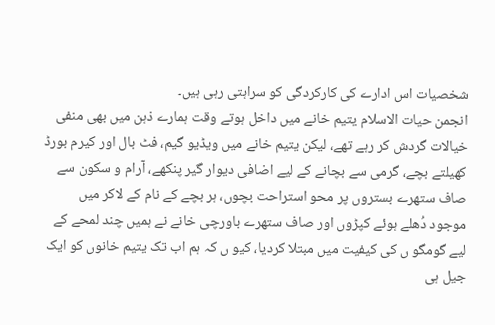شخصیات اس ادارے کی کارکردگی کو سراہتی رہی ہیں۔
انجمن حیات الاسلام یتیم خانے میں داخل ہوتے وقت ہمارے ذہن میں بھی منفی خیالات گردش کر رہے تھے، لیکن یتیم خانے میں ویڈیو گیم، فٹ بال اور کیرم بورڈ کھیلتے بچے، گرمی سے بچانے کے لیے اضافی دیوار گیر پنکھے، آرام و سکون سے صاف ستھرے بستروں پر محو استراحت بچوں، ہر بچے کے نام کے لاکر میں موجود دُھلے ہوئے کپڑوں اور صاف ستھرے باورچی خانے نے ہمیں چند لمحے کے لیے گومگو ں کی کیفیت میں مبتلا کردیا، کیو ں کہ ہم اب تک یتیم خانوں کو ایک جیل ہی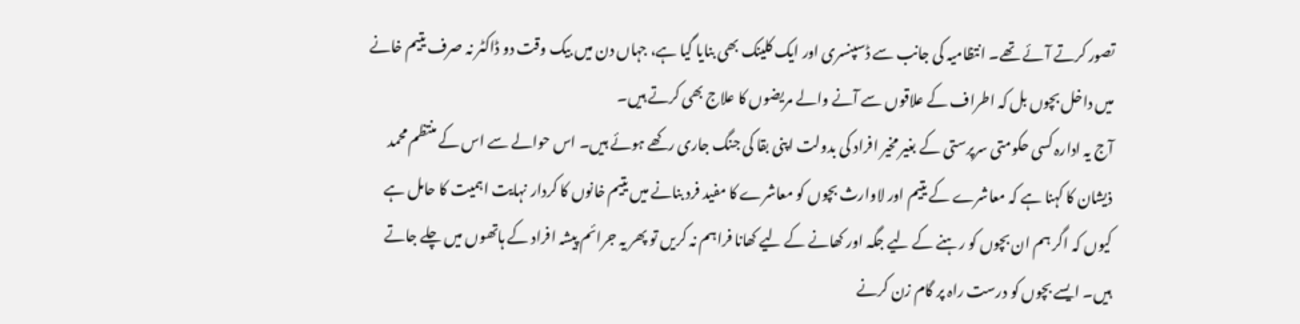تصور کرتے آئے تھے۔ انتظامیہ کی جانب سے ڈسپنسری اور ایک کلینک بھی بنایا گیا ہے، جہاں دن میں بیک وقت دو ڈاکٹر نہ صرف یتیم خانے میں داخل بچوں بل کہ اطراف کے علاقوں سے آنے والے مریضوں کا علاج بھی کرتے ہیں۔
آج یہ ادارہ کسی حکومتی سرپرستی کے بغیر مخیر افراد کی بدولت اپنی بقا کی جنگ جاری رکھے ہوئے ہیں۔ اس حوالے سے اس کے منتظم محمد ذیشان کا کہنا ہے کہ معاشرے کے یتیم اور لاوارث بچوں کو معاشرے کا مفید فرد بنانے میں یتیم خانوں کا کردار نہایت اہمیت کا حامل ہے کیوں کہ اگر ہم ان بچوں کو رہنے کے لیے جگہ اور کھانے کے لیے کھانا فراہم نہ کریں تو پھر یہ جرائم پیشہ افراد کے ہاتھوں میں چلے جاتے ہیں۔ ایسے بچوں کو درست راہ پر گام زن کرنے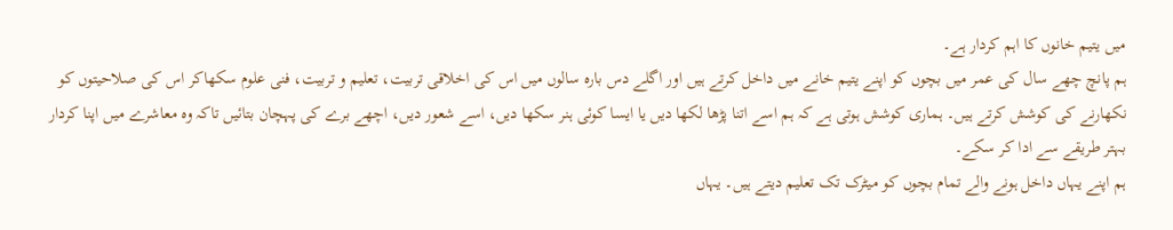میں یتیم خانوں کا اہم کردار ہے۔
ہم پانچ چھے سال کی عمر میں بچوں کو اپنے یتیم خانے میں داخل کرتے ہیں اور اگلے دس بارہ سالوں میں اس کی اخلاقی تربیت، تعلیم و تربیت، فنی علوم سکھاکر اس کی صلاحیتوں کو نکھارنے کی کوشش کرتے ہیں۔ ہماری کوشش ہوتی ہے کہ ہم اسے اتنا پڑھا لکھا دیں یا ایسا کوئی ہنر سکھا دیں، اسے شعور دیں، اچھے برے کی پہچان بتائیں تاکہ وہ معاشرے میں اپنا کردار بہتر طریقے سے ادا کر سکے۔
ہم اپنے یہاں داخل ہونے والے تمام بچوں کو میٹرک تک تعلیم دیتے ہیں۔ یہاں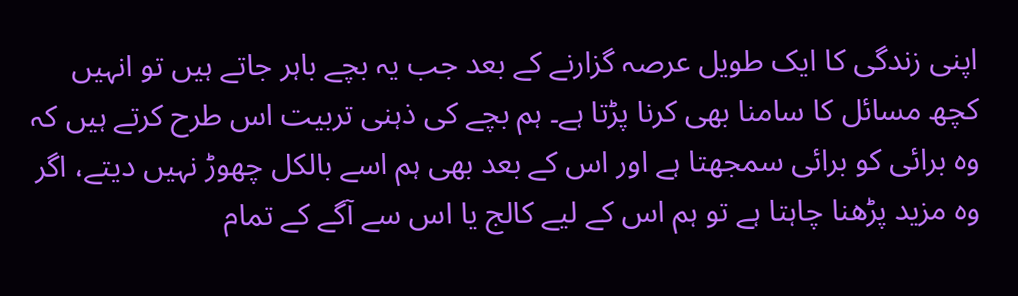اپنی زندگی کا ایک طویل عرصہ گزارنے کے بعد جب یہ بچے باہر جاتے ہیں تو انہیں کچھ مسائل کا سامنا بھی کرنا پڑتا ہے۔ ہم بچے کی ذہنی تربیت اس طرح کرتے ہیں کہ وہ برائی کو برائی سمجھتا ہے اور اس کے بعد بھی ہم اسے بالکل چھوڑ نہیں دیتے، اگر وہ مزید پڑھنا چاہتا ہے تو ہم اس کے لیے کالج یا اس سے آگے کے تمام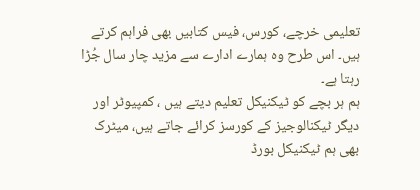تعلیمی خرچے، کورس، فیس کتابیں بھی فراہم کرتے ہیں۔ اس طرح وہ ہمارے ادارے سے مزید چار سال جُڑا رہتا ہے۔
ہم ہر بچے کو ٹیکنیکل تعلیم دیتے ہیں ، کمپیوٹر اور دیگر ٹیکنالوجیز کے کورسز کرائے جاتے ہیں، میٹرک بھی ہم ٹیکنیکل بورڈ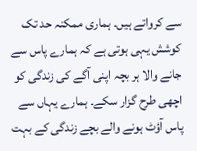سے کرواتے ہیں۔ ہماری ممکنہ حد تک کوشش یہی ہوتی ہے کہ ہمارے پاس سے جانے والا ہر بچہ اپنی آگے کی زندگی کو اچھی طرح گزار سکے۔ ہمارے یہاں سے پاس آؤٹ ہونے والے بچے زندگی کے بہت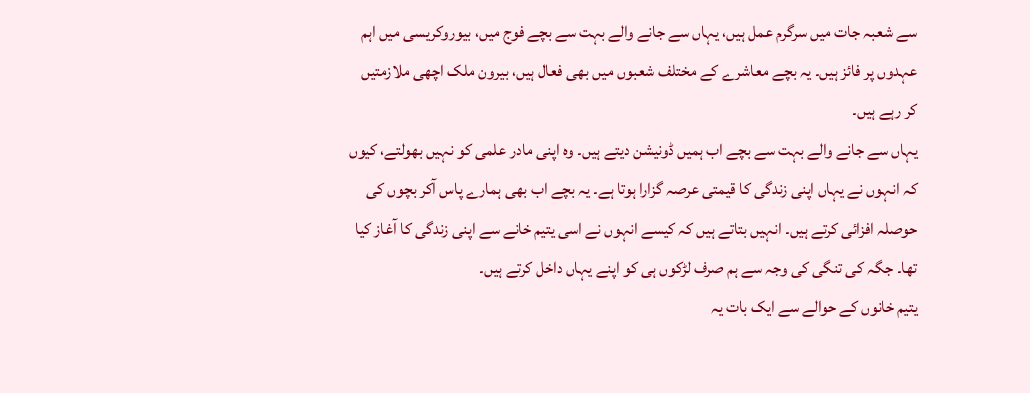سے شعبہ جات میں سرگرم عمل ہیں، یہاں سے جانے والے بہت سے بچے فوج میں، بیوروکریسی میں اہم عہدوں پر فائز ہیں۔ یہ بچے معاشرے کے مختلف شعبوں میں بھی فعال ہیں، بیرون ملک اچھی ملازمتیں کر رہے ہیں۔
یہاں سے جانے والے بہت سے بچے اب ہمیں ڈونیشن دیتے ہیں۔ وہ اپنی مادر علمی کو نہیں بھولتے، کیوں کہ انہوں نے یہاں اپنی زندگی کا قیمتی عرصہ گزارا ہوتا ہے۔ یہ بچے اب بھی ہمارے پاس آکر بچوں کی حوصلہ افزائی کرتے ہیں۔ انہیں بتاتے ہیں کہ کیسے انہوں نے اسی یتیم خانے سے اپنی زندگی کا آغاز کیا تھا۔ جگہ کی تنگی کی وجہ سے ہم صرف لڑکوں ہی کو اپنے یہاں داخل کرتے ہیں۔
یتیم خانوں کے حوالے سے ایک بات یہ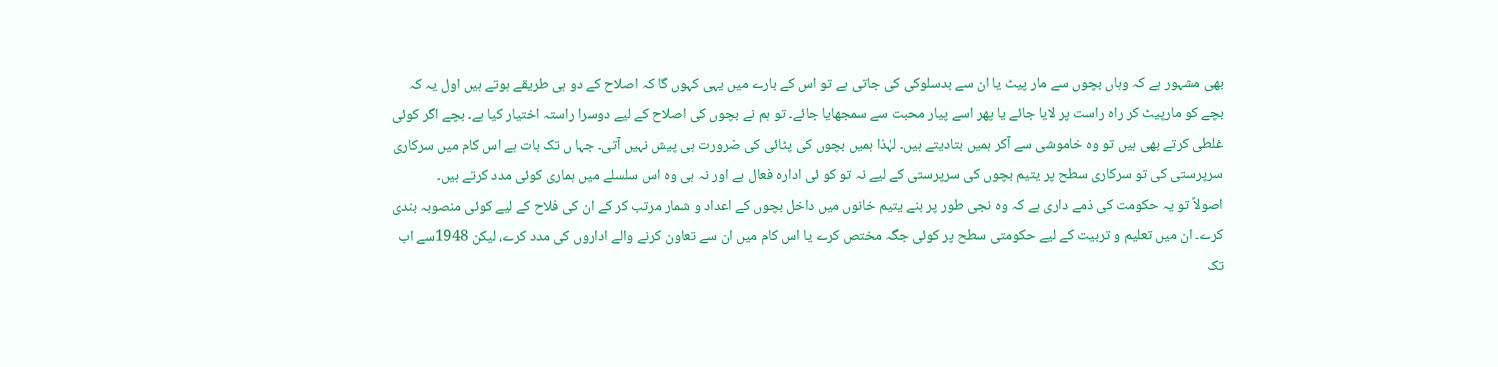بھی مشہور ہے کہ وہاں بچوں سے مار پیٹ یا ان سے بدسلوکی کی جاتی ہے تو اس کے بارے میں یہی کہوں گا کہ اصلاح کے دو ہی طریقے ہوتے ہیں اول یہ کہ بچے کو مارپیٹ کر راہ راست پر لایا جائے یا پھر اسے پیار محبت سے سمجھایا جائے۔ تو ہم نے بچوں کی اصلاح کے لیے دوسرا راستہ اختیار کیا ہے۔ بچے اگر کوئی غلطی کرتے بھی ہیں تو وہ خاموشی سے آکر ہمیں بتادیتے ہیں۔ لہٰذا ہمیں بچوں کی پٹائی کی ضرورت ہی پیش نہیں آتی۔ جہا ں تک بات ہے اس کام میں سرکاری سرپرستی کی تو سرکاری سطح پر یتیم بچوں کی سرپرستی کے لیے نہ تو کو ئی ادارہ فعال ہے اور نہ ہی وہ اس سلسلے میں ہماری کوئی مدد کرتے ہیں۔
اصولاً تو یہ حکومت کی ذمے داری ہے کہ وہ نجی طور پر بنے یتیم خانوں میں داخل بچوں کے اعداد و شمار مرتب کر کے ان کی فلاح کے لیے کوئی منصوبہ بندی کرے۔ ان میں تعلیم و تربیت کے لیے حکومتی سطح پر کوئی جگہ مختص کرے یا اس کام میں ان سے تعاون کرنے والے اداروں کی مدد کرے، لیکن 1948سے اب تک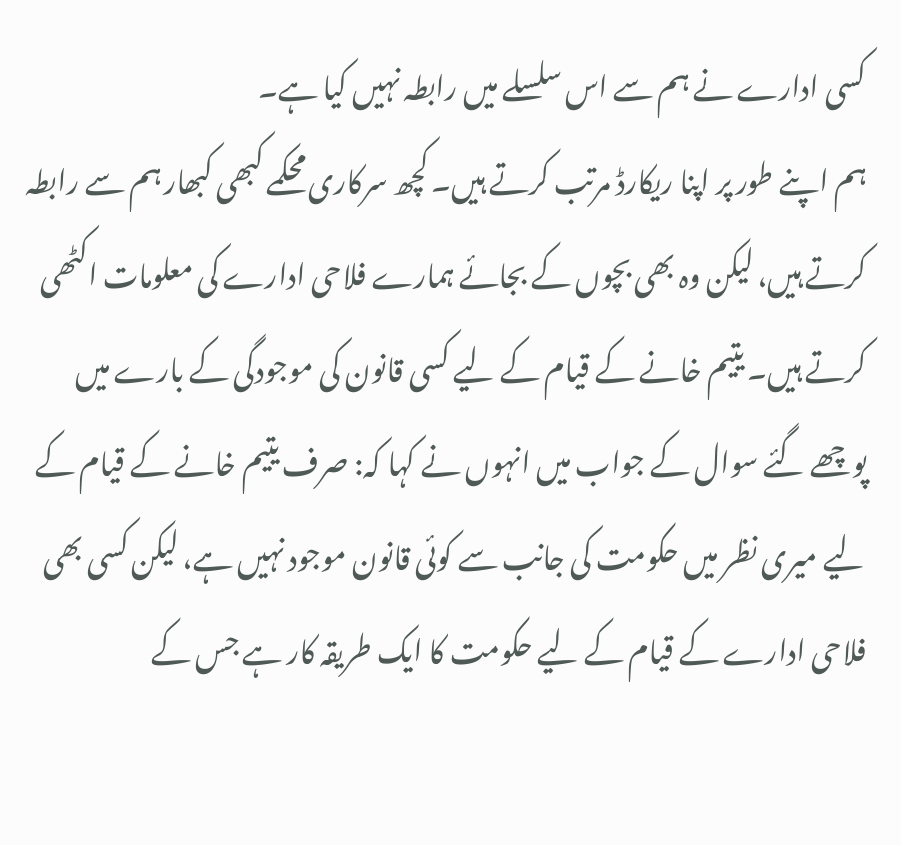کسی ادارے نے ہم سے اس سلسلے میں رابطہ نہیں کیا ہے۔
ہم اپنے طور پر اپنا ریکارڈ مرتب کرتے ہیں۔ کچھ سرکاری محکمے کبھی کبھار ہم سے رابطہ کرتے ہیں، لیکن وہ بھی بچوں کے بجائے ہمارے فلاحی ادارے کی معلومات اکٹھی کرتے ہیں۔ یتیم خانے کے قیام کے لیے کسی قانون کی موجودگی کے بارے میں پوچھے گئے سوال کے جواب میں انہوں نے کہا کہ: صرف یتیم خانے کے قیام کے لیے میری نظر میں حکومت کی جانب سے کوئی قانون موجود نہیں ہے، لیکن کسی بھی فلاحی ادارے کے قیام کے لیے حکومت کا ایک طریقہ کار ہے جس کے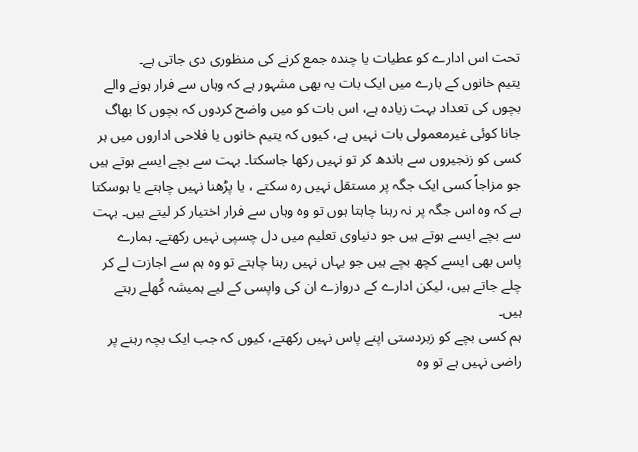تحت اس ادارے کو عطیات یا چندہ جمع کرنے کی منظوری دی جاتی ہے۔
یتیم خانوں کے بارے میں ایک بات یہ بھی مشہور ہے کہ وہاں سے فرار ہونے والے بچوں کی تعداد بہت زیادہ ہے، اس بات کو میں واضح کردوں کہ بچوں کا بھاگ جانا کوئی غیرمعمولی بات نہیں ہے، کیوں کہ یتیم خانوں یا فلاحی اداروں میں ہر کسی کو زنجیروں سے باندھ کر تو نہیں رکھا جاسکتا۔ بہت سے بچے ایسے ہوتے ہیں جو مزاجاً کسی ایک جگہ پر مستقل نہیں رہ سکتے ، یا پڑھنا نہیں چاہتے یا ہوسکتا ہے کہ وہ اس جگہ پر نہ رہنا چاہتا ہوں تو وہ وہاں سے فرار اختیار کر لیتے ہیں۔ بہت سے بچے ایسے ہوتے ہیں جو دنیاوی تعلیم میں دل چسپی نہیں رکھتے۔ ہمارے پاس بھی ایسے کچھ بچے ہیں جو یہاں نہیں رہنا چاہتے تو وہ ہم سے اجازت لے کر چلے جاتے ہیں، لیکن ادارے کے دروازے ان کی واپسی کے لیے ہمیشہ کُھلے رہتے ہیں۔
ہم کسی بچے کو زبردستی اپنے پاس نہیں رکھتے، کیوں کہ جب ایک بچہ رہنے پر راضی نہیں ہے تو وہ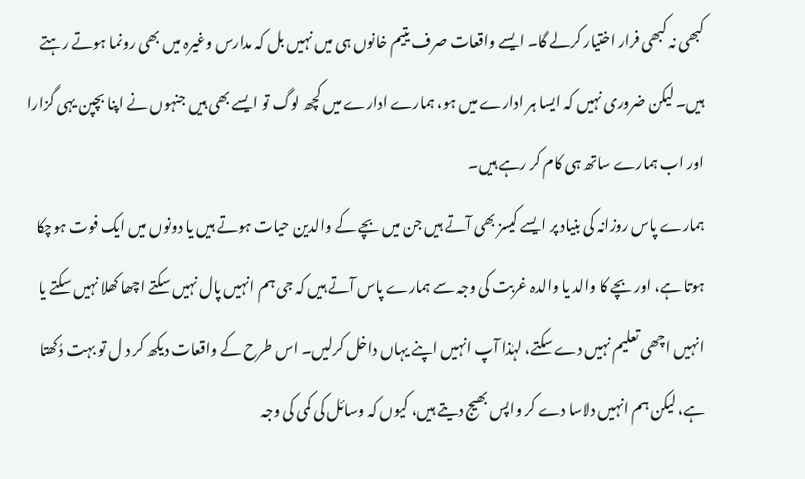کبھی نہ کبھی فرار اختیار کرلے گا۔ ایسے واقعات صرف یتیم خانوں ہی میں نہیں بل کہ مدارس وغیرہ میں بھی رونما ہوتے رہتے ہیں۔ لیکن ضروری نہیں کہ ایسا ہر ادارے میں ہو، ہمارے ادارے میں کچھ لوگ تو ایسے بھی ہیں جنہوں نے اپنا بچپن یہی گزارا اور اب ہمارے ساتھ ہی کام کر رہے ہیں۔
ہمارے پاس روزانہ کی بنیاد پر ایسے کیسز بھی آتے ہیں جن میں بچے کے والدین حیات ہوتے ہیں یا دونوں میں ایک فوت ہوچکا ہوتا ہے، اور بچے کا والد یا والدہ غربت کی وجہ سے ہمارے پاس آتے ہیں کہ جی ہم انہیں پال نہیں سکتے اچھا کھلا نہیں سکتے یا انہیں اچھی تعلیم نہیں دے سکتے، لہٰذا آپ انہیں اپنے یہاں داخل کرلیں۔ اس طرح کے واقعات دیکھ کر د ل تو بہت دُکھتا ہے، لیکن ہم انہیں دلاسا دے کر واپس بھیج دیتے ہیں، کیوں کہ وسائل کی کمی کی وجہ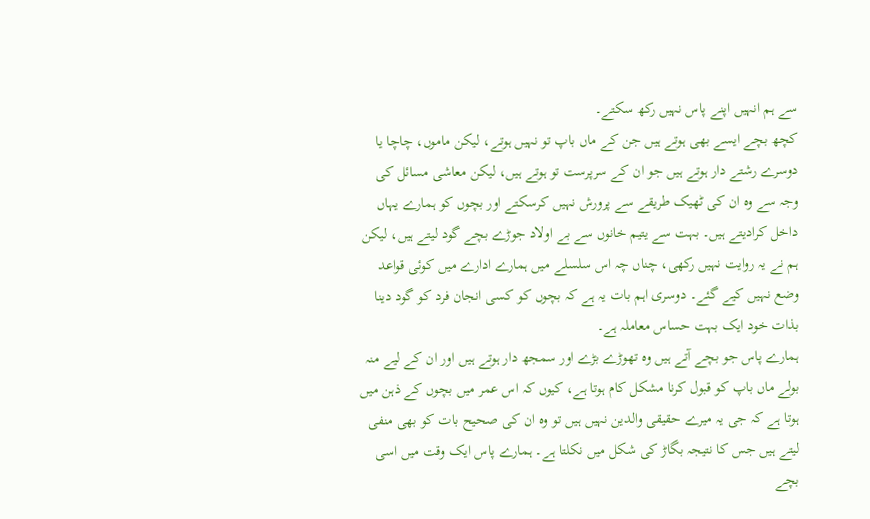سے ہم انہیں اپنے پاس نہیں رکھ سکتے۔
کچھ بچے ایسے بھی ہوتے ہیں جن کے ماں باپ تو نہیں ہوتے، لیکن ماموں، چاچا یا دوسرے رشتے دار ہوتے ہیں جو ان کے سرپرست تو ہوتے ہیں، لیکن معاشی مسائل کی وجہ سے وہ ان کی ٹھیک طریقے سے پرورش نہیں کرسکتے اور بچوں کو ہمارے یہاں داخل کرادیتے ہیں۔ بہت سے یتیم خانوں سے بے اولاد جوڑے بچے گود لیتے ہیں، لیکن ہم نے یہ روایت نہیں رکھی، چناں چہ اس سلسلے میں ہمارے ادارے میں کوئی قواعد وضع نہیں کیے گئے۔ دوسری اہم بات یہ ہے کہ بچوں کو کسی انجان فرد کو گود دینا بذات خود ایک بہت حساس معاملہ ہے۔
ہمارے پاس جو بچے آتے ہیں وہ تھوڑے بڑے اور سمجھ دار ہوتے ہیں اور ان کے لیے منہ بولے ماں باپ کو قبول کرنا مشکل کام ہوتا ہے، کیوں کہ اس عمر میں بچوں کے ذہن میں ہوتا ہے کہ جی یہ میرے حقیقی والدین نہیں ہیں تو وہ ان کی صحیح بات کو بھی منفی لیتے ہیں جس کا نتیجہ بگاڑ کی شکل میں نکلتا ہے۔ ہمارے پاس ایک وقت میں اسی بچے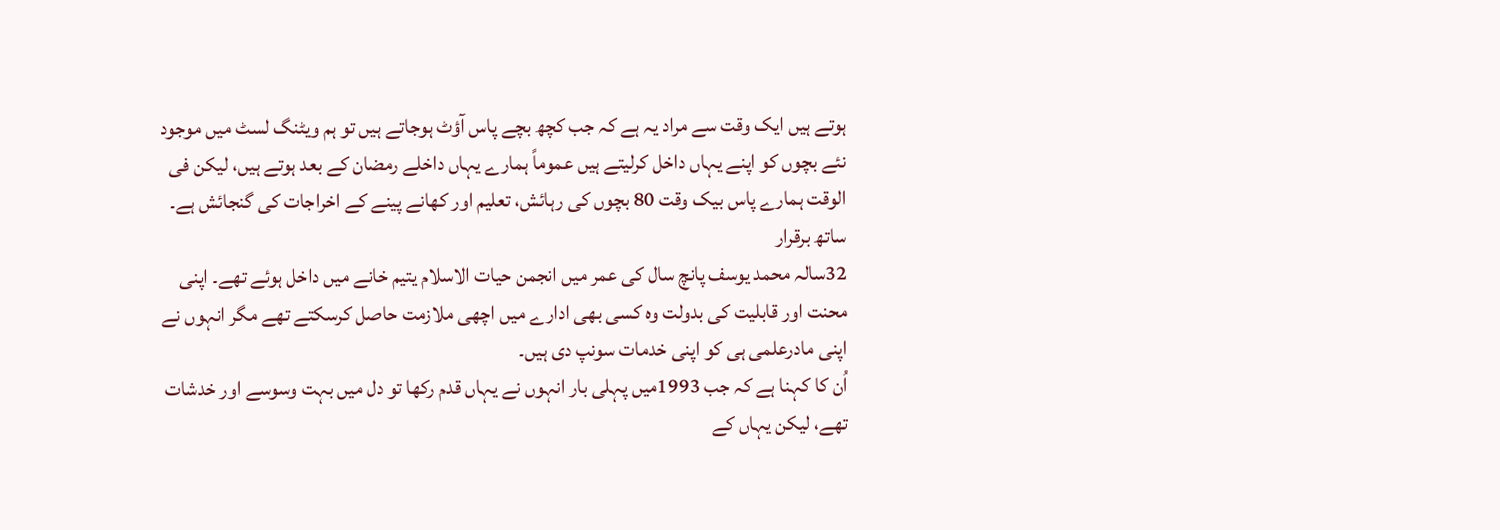ہوتے ہیں ایک وقت سے مراد یہ ہے کہ جب کچھ بچے پاس آؤٹ ہوجاتے ہیں تو ہم ویٹنگ لسٹ میں موجود نئے بچوں کو اپنے یہاں داخل کرلیتے ہیں عموماً ہمارے یہاں داخلے رمضان کے بعد ہوتے ہیں، لیکن فی الوقت ہمارے پاس بیک وقت 80 بچوں کی رہائش، تعلیم اور کھانے پینے کے اخراجات کی گنجائش ہے۔
ساتھ برقرار
32سالہ محمد یوسف پانچ سال کی عمر میں انجمن حیات الاسلام یتیم خانے میں داخل ہوئے تھے۔ اپنی محنت اور قابلیت کی بدولت وہ کسی بھی ادارے میں اچھی ملازمت حاصل کرسکتے تھے مگر انہوں نے اپنی مادرعلمی ہی کو اپنی خدمات سونپ دی ہیں۔
اُن کا کہنا ہے کہ جب 1993میں پہلی بار انہوں نے یہاں قدم رکھا تو دل میں بہت وسوسے اور خدشات تھے، لیکن یہاں کے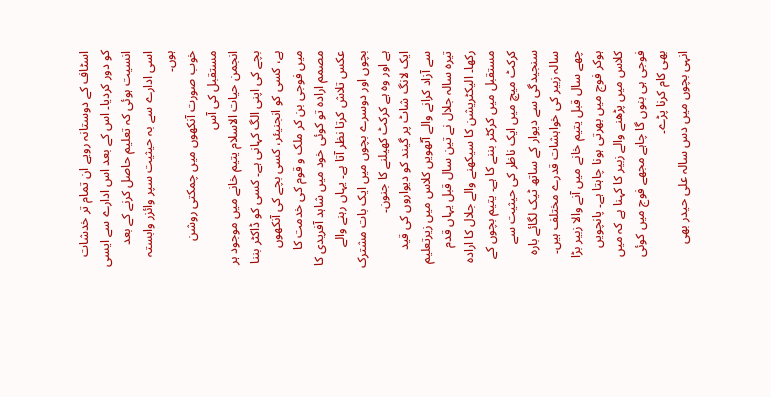اسٹاف کے دوستانہ رویے ان تمام تر خدشات کو دور کردیا۔ اس کے بعد اس ادارے سے ایسی انسیت ہوئی کہ تعلیم حاصل کرنے کے بعد اسی ادارے سے بہ حیثیت سپر وائزر وابستہ ہوں۔
خوب صورت آنکھوں میں چمکتی روشن مستقبل کی آس
انجمن حیات الاسلام یتیم خانے میں موجود ہر بچے کی اپنی الگ کہانی ہے۔ کسی کو ڈاکٹر بننا ہے، کسی کو انجنیئر، کسی بچے کی آنکھوں میں فوجی بن کر ملک و قوم کی خدمت کا مصمم ارادہ تو کوئی خود میں شاہد آفریدی کا عکس تلاش کرتا نظر آتا ہے۔ یہاں رہنے والے بچوں اور دوسرے بچوں میں ایک بات مشترک ہے اور وہ ہے کرکٹ کھیلنے کا جنون۔
ایک لانگ شاٹ پر گیند کو دیواروں کی قید سے آزاد کرانے والے آٹھویں کلاس میں زیرتعلیم تیرہ سالہ جلال نے تین سال قبل یہاں قدم رکھا۔ الیکٹریشن کا سیکھنے والے جلال کا ارادہ مستقبل میں کرکٹر بننے کا ہے۔ یتیم بچوں کے کرکٹ میچ میں ایک ناظر کی حیثیت سے سنجیدگی سے دیوار کے ساتھ ٹیک لگائے بارہ سالہ زبیر کی خواہشات قدرے مختلف ہیں۔ چھے سال قبل یتیم خانے میں آنے والا زبیر بڑا ہوکر فوج میں بھرتی ہونا چاہتا ہے۔ پانچویں کلاس میں پڑھنے والے زبیر کا کہنا ہے کہ میں فوجی ہی بنوں گا چاہے مجھے فوج میں کوئی بھی کام کرنا پڑے۔
انہی بچوں میں دس سالہ علی حیدر بھی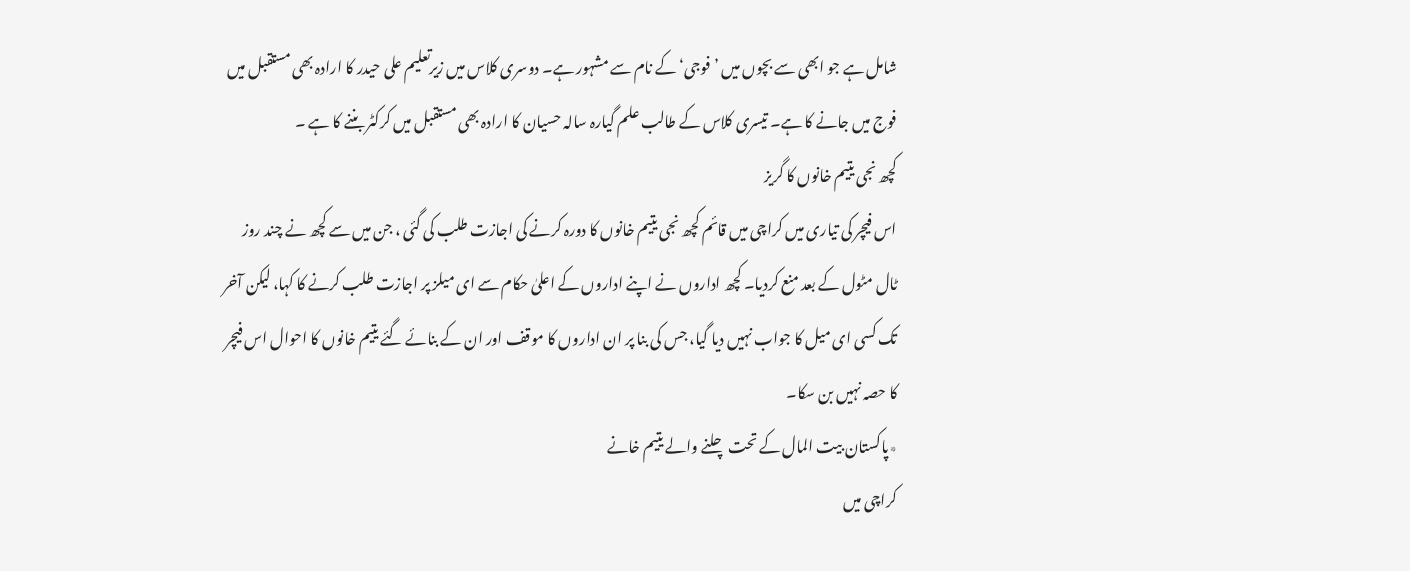شامل ہے جو ابھی سے بچوں میں ’ فوجی‘ کے نام سے مشہور ہے۔ دوسری کلاس میں زیرتعلیم علی حیدر کا ارادہ بھی مستقبل میں فوج میں جانے کا ہے۔ تیسری کلاس کے طالب علم گیارہ سالہ حسیان کا ارادہ بھی مستقبل میں کرکٹر بننے کا ہے ۔
کچھ نجی یتیم خانوں کا گریز
اس فیچر کی تیاری میں کراچی میں قائم کچھ نجی یتیم خانوں کا دورہ کرنے کی اجازت طلب کی گئی ، جن میں سے کچھ نے چند روز ٹال مٹول کے بعد منع کردیا۔ کچھ اداروں نے اپنے اداروں کے اعلیٰ حکام سے ای میلز پر اجازت طلب کرنے کا کہا، لیکن آخر تک کسی ای میل کا جواب نہیں دیا گیا، جس کی بنا پر ان اداروں کا موقف اور ان کے بنائے گئے یتیم خانوں کا احوال اس فیچر کا حصہ نہیں بن سکا۔
٭پاکستان بیت المال کے تحت چلنے والے یتیم خانے
کراچی میں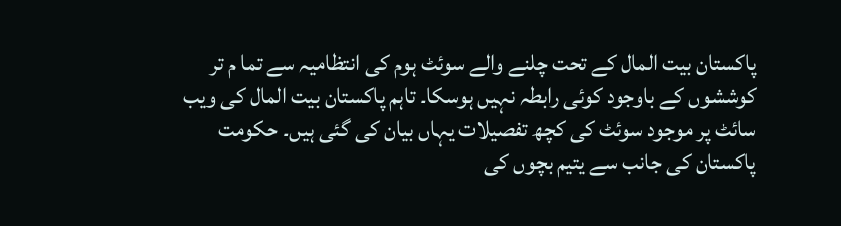پاکستان بیت المال کے تحت چلنے والے سوئٹ ہوم کی انتظامیہ سے تما م تر کوششوں کے باوجود کوئی رابطہ نہیں ہوسکا۔ تاہم پاکستان بیت المال کی ویب سائٹ پر موجود سوئٹ کی کچھ تفصیلات یہاں بیان کی گئی ہیں۔ حکومت پاکستان کی جانب سے یتیم بچوں کی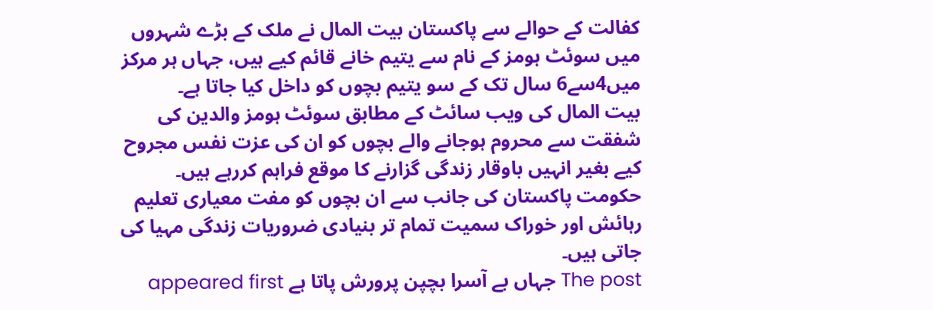کفالت کے حوالے سے پاکستان بیت المال نے ملک کے بڑے شہروں میں سوئٹ ہومز کے نام سے یتیم خانے قائم کیے ہیں، جہاں ہر مرکز میں4سے6 سال تک کے سو یتیم بچوں کو داخل کیا جاتا ہے۔
بیت المال کی ویب سائٹ کے مطابق سوئٹ ہومز والدین کی شفقت سے محروم ہوجانے والے بچوں کو ان کی عزت نفس مجروح کیے بغیر انہیں باوقار زندگی گزارنے کا موقع فراہم کررہے ہیں۔ حکومت پاکستان کی جانب سے ان بچوں کو مفت معیاری تعلیم رہائش اور خوراک سمیت تمام تر بنیادی ضروریات زندگی مہیا کی جاتی ہیں۔
The post جہاں بے آسرا بچپن پرورش پاتا ہے appeared first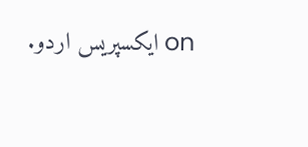on ایکسپریس اردو.